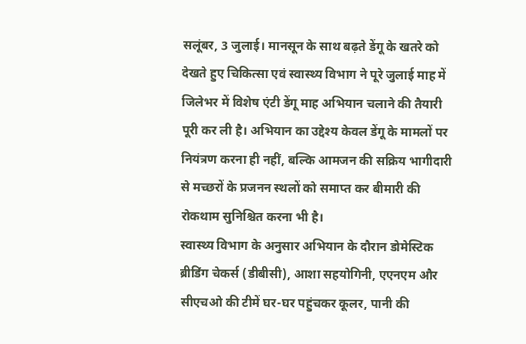सलूंबर, 3 जुलाई। मानसून के साथ बढ़ते डेंगू के खतरे को देखते हुए चिकित्सा एवं स्वास्थ्य विभाग ने पूरे जुलाई माह में जिलेभर में विशेष एंटी डेंगू माह अभियान चलाने की तैयारी पूरी कर ली है। अभियान का उद्देश्य केवल डेंगू के मामलों पर नियंत्रण करना ही नहीं, बल्कि आमजन की सक्रिय भागीदारी से मच्छरों के प्रजनन स्थलों को समाप्त कर बीमारी की रोकथाम सुनिश्चित करना भी है।
स्वास्थ्य विभाग के अनुसार अभियान के दौरान डोमेस्टिक ब्रीडिंग चेकर्स (डीबीसी), आशा सहयोगिनी, एएनएम और सीएचओ की टीमें घर-घर पहुंचकर कूलर, पानी की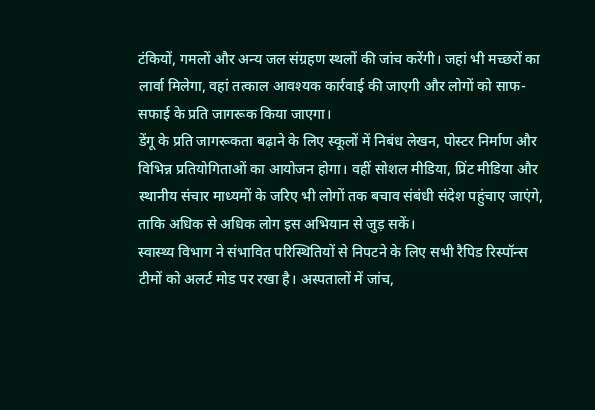टंकियों, गमलों और अन्य जल संग्रहण स्थलों की जांच करेंगी। जहां भी मच्छरों का लार्वा मिलेगा, वहां तत्काल आवश्यक कार्रवाई की जाएगी और लोगों को साफ-सफाई के प्रति जागरूक किया जाएगा।
डेंगू के प्रति जागरूकता बढ़ाने के लिए स्कूलों में निबंध लेखन, पोस्टर निर्माण और विभिन्न प्रतियोगिताओं का आयोजन होगा। वहीं सोशल मीडिया, प्रिंट मीडिया और स्थानीय संचार माध्यमों के जरिए भी लोगों तक बचाव संबंधी संदेश पहुंचाए जाएंगे, ताकि अधिक से अधिक लोग इस अभियान से जुड़ सकें।
स्वास्थ्य विभाग ने संभावित परिस्थितियों से निपटने के लिए सभी रैपिड रिस्पॉन्स टीमों को अलर्ट मोड पर रखा है। अस्पतालों में जांच,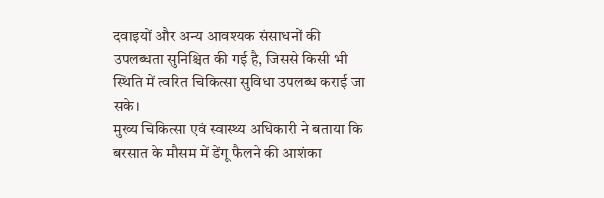दवाइयों और अन्य आवश्यक संसाधनों की उपलब्धता सुनिश्चित की गई है, जिससे किसी भी स्थिति में त्वरित चिकित्सा सुविधा उपलब्ध कराई जा सके।
मुख्य चिकित्सा एवं स्वास्थ्य अधिकारी ने बताया कि बरसात के मौसम में डेंगू फैलने की आशंका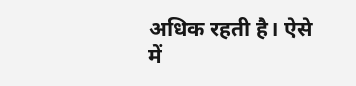अधिक रहती है। ऐसे में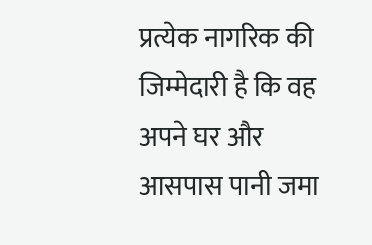प्रत्येक नागरिक की जिम्मेदारी है कि वह अपने घर और आसपास पानी जमा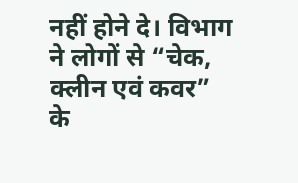नहीं होने दे। विभाग ने लोगों से “चेक, क्लीन एवं कवर” के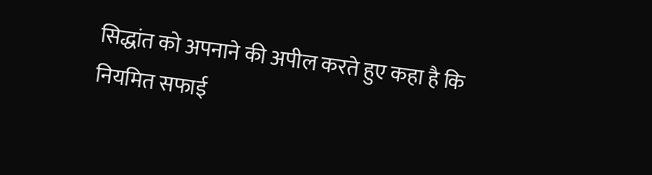सिद्धांत को अपनाने की अपील करते हुए कहा है कि नियमित सफाई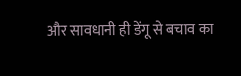और सावधानी ही डेंगू से बचाव का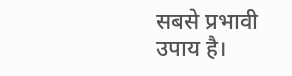सबसे प्रभावी उपाय है।